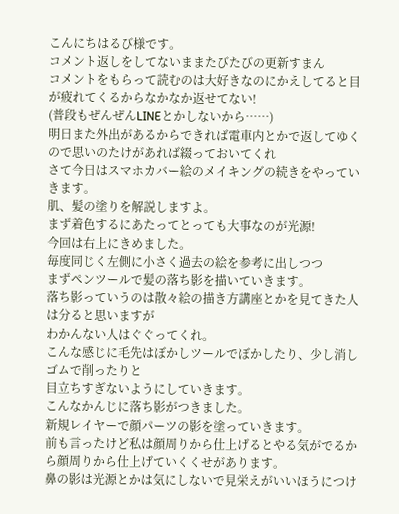こんにちはるび様です。
コメント返しをしてないままたびたびの更新すまん
コメントをもらって読むのは大好きなのにかえしてると目が疲れてくるからなかなか返せてない!
(普段もぜんぜんLINEとかしないから……)
明日また外出があるからできれば電車内とかで返してゆくので思いのたけがあれば綴っておいてくれ
さて今日はスマホカバー絵のメイキングの続きをやっていきます。
肌、髪の塗りを解説しますよ。
まず着色するにあたってとっても大事なのが光源!
今回は右上にきめました。
毎度同じく左側に小さく過去の絵を参考に出しつつ
まずペンツールで髪の落ち影を描いていきます。
落ち影っていうのは散々絵の描き方講座とかを見てきた人は分ると思いますが
わかんない人はぐぐってくれ。
こんな感じに毛先はぼかしツールでぼかしたり、少し消しゴムで削ったりと
目立ちすぎないようにしていきます。
こんなかんじに落ち影がつきました。
新規レイヤーで顔パーツの影を塗っていきます。
前も言ったけど私は顔周りから仕上げるとやる気がでるから顔周りから仕上げていくくせがあります。
鼻の影は光源とかは気にしないで見栄えがいいほうにつけ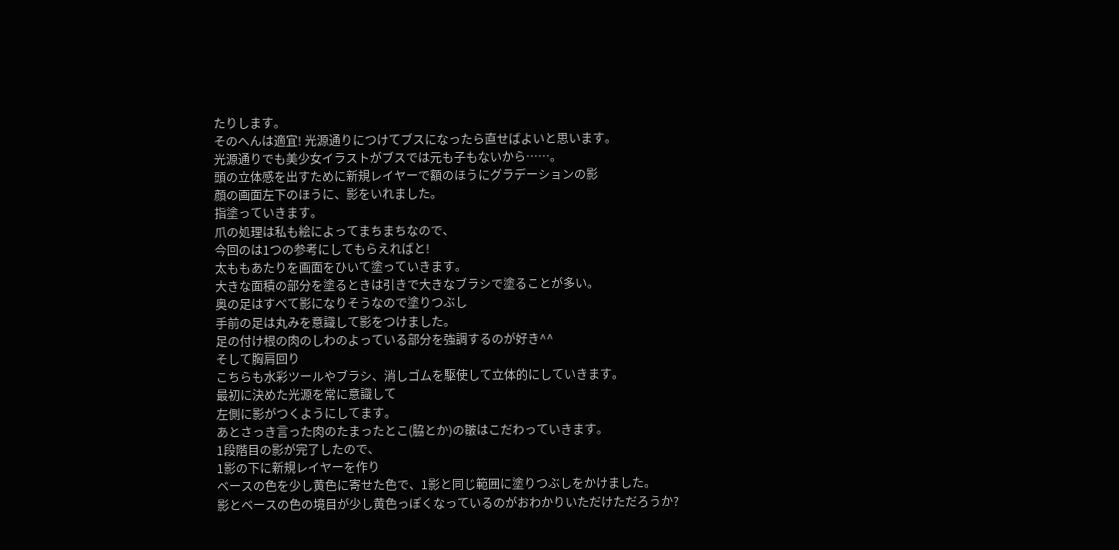たりします。
そのへんは適宜! 光源通りにつけてブスになったら直せばよいと思います。
光源通りでも美少女イラストがブスでは元も子もないから……。
頭の立体感を出すために新規レイヤーで額のほうにグラデーションの影
顔の画面左下のほうに、影をいれました。
指塗っていきます。
爪の処理は私も絵によってまちまちなので、
今回のは1つの参考にしてもらえればと!
太ももあたりを画面をひいて塗っていきます。
大きな面積の部分を塗るときは引きで大きなブラシで塗ることが多い。
奥の足はすべて影になりそうなので塗りつぶし
手前の足は丸みを意識して影をつけました。
足の付け根の肉のしわのよっている部分を強調するのが好き^^
そして胸肩回り
こちらも水彩ツールやブラシ、消しゴムを駆使して立体的にしていきます。
最初に決めた光源を常に意識して
左側に影がつくようにしてます。
あとさっき言った肉のたまったとこ(脇とか)の皺はこだわっていきます。
1段階目の影が完了したので、
1影の下に新規レイヤーを作り
ベースの色を少し黄色に寄せた色で、1影と同じ範囲に塗りつぶしをかけました。
影とベースの色の境目が少し黄色っぽくなっているのがおわかりいただけただろうか?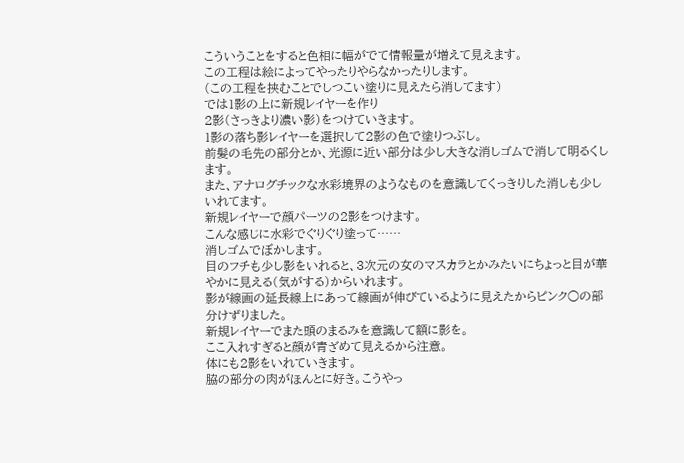こういうことをすると色相に幅がでて情報量が増えて見えます。
この工程は絵によってやったりやらなかったりします。
(この工程を挟むことでしつこい塗りに見えたら消してます)
では1影の上に新規レイヤーを作り
2影(さっきより濃い影)をつけていきます。
1影の落ち影レイヤーを選択して2影の色で塗りつぶし。
前髪の毛先の部分とか、光源に近い部分は少し大きな消しゴムで消して明るくします。
また、アナログチックな水彩境界のようなものを意識してくっきりした消しも少しいれてます。
新規レイヤーで顔パーツの2影をつけます。
こんな感じに水彩でぐりぐり塗って……
消しゴムでぼかします。
目のフチも少し影をいれると、3次元の女のマスカラとかみたいにちょっと目が華やかに見える(気がする)からいれます。
影が線画の延長線上にあって線画が伸びているように見えたからピンク○の部分けずりました。
新規レイヤーでまた頭のまるみを意識して額に影を。
ここ入れすぎると顔が青ざめて見えるから注意。
体にも2影をいれていきます。
脇の部分の肉がほんとに好き。こうやっ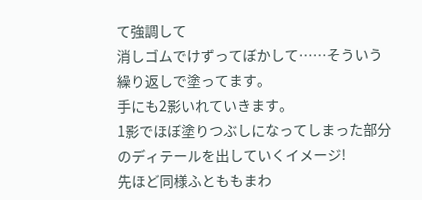て強調して
消しゴムでけずってぼかして……そういう繰り返しで塗ってます。
手にも2影いれていきます。
1影でほぼ塗りつぶしになってしまった部分のディテールを出していくイメージ!
先ほど同様ふとももまわ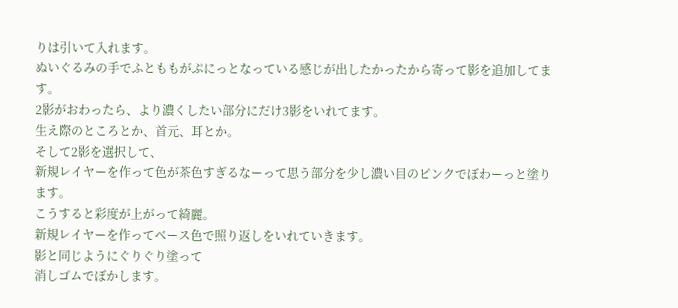りは引いて入れます。
ぬいぐるみの手でふとももがぷにっとなっている感じが出したかったから寄って影を追加してます。
2影がおわったら、より濃くしたい部分にだけ3影をいれてます。
生え際のところとか、首元、耳とか。
そして2影を選択して、
新規レイヤーを作って色が茶色すぎるなーって思う部分を少し濃い目のピンクでぼわーっと塗ります。
こうすると彩度が上がって綺麗。
新規レイヤーを作ってベース色で照り返しをいれていきます。
影と同じようにぐりぐり塗って
消しゴムでぼかします。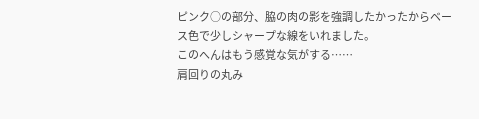ピンク○の部分、脇の肉の影を強調したかったからベース色で少しシャープな線をいれました。
このへんはもう感覚な気がする……
肩回りの丸み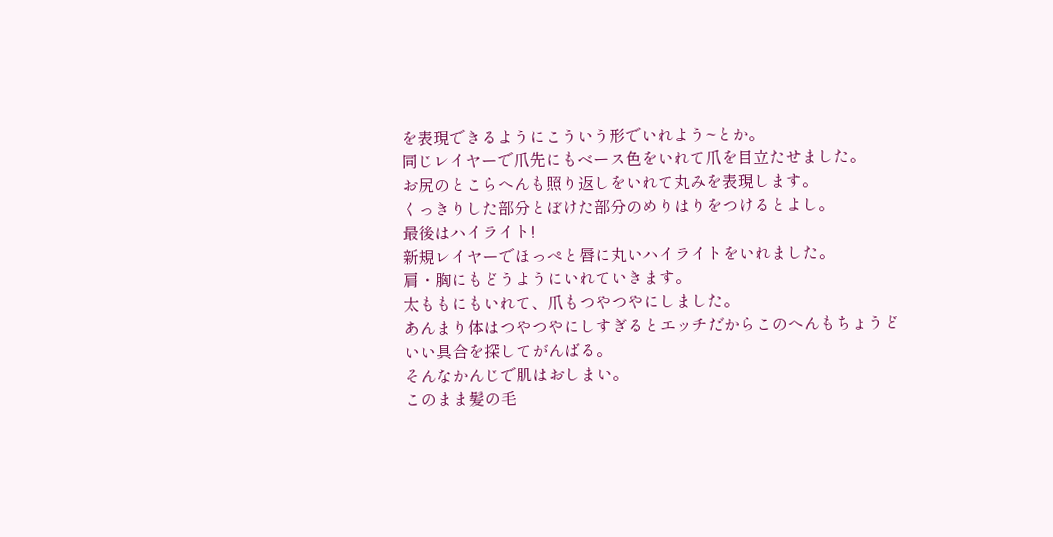を表現できるようにこういう形でいれよう~とか。
同じレイヤーで爪先にもベース色をいれて爪を目立たせました。
お尻のとこらへんも照り返しをいれて丸みを表現します。
くっきりした部分とぼけた部分のめりはりをつけるとよし。
最後はハイライト!
新規レイヤーでほっぺと唇に丸いハイライトをいれました。
肩・胸にもどうようにいれていきます。
太ももにもいれて、爪もつやつやにしました。
あんまり体はつやつやにしすぎるとエッチだからこのへんもちょうどいい具合を探してがんばる。
そんなかんじで肌はおしまい。
このまま髪の毛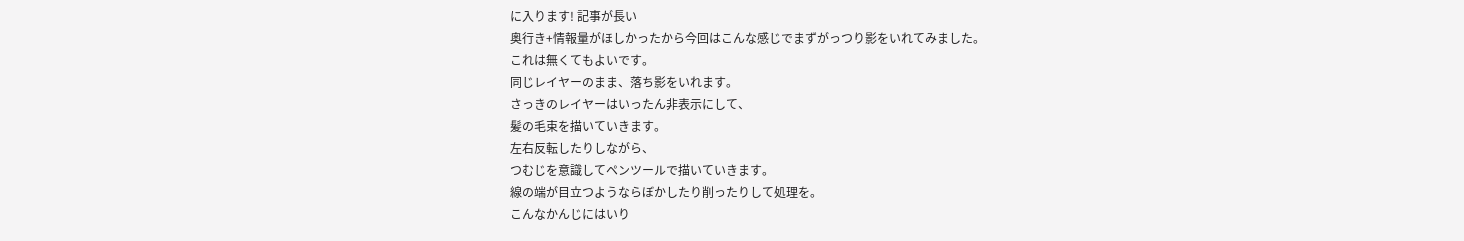に入ります! 記事が長い
奥行き+情報量がほしかったから今回はこんな感じでまずがっつり影をいれてみました。
これは無くてもよいです。
同じレイヤーのまま、落ち影をいれます。
さっきのレイヤーはいったん非表示にして、
髪の毛束を描いていきます。
左右反転したりしながら、
つむじを意識してペンツールで描いていきます。
線の端が目立つようならぼかしたり削ったりして処理を。
こんなかんじにはいり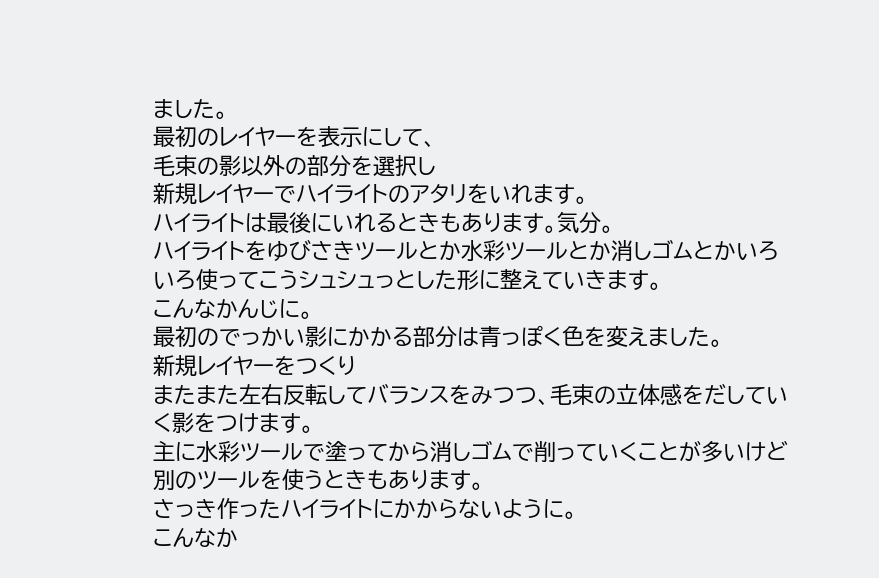ました。
最初のレイヤーを表示にして、
毛束の影以外の部分を選択し
新規レイヤーでハイライトのアタリをいれます。
ハイライトは最後にいれるときもあります。気分。
ハイライトをゆびさきツールとか水彩ツールとか消しゴムとかいろいろ使ってこうシュシュっとした形に整えていきます。
こんなかんじに。
最初のでっかい影にかかる部分は青っぽく色を変えました。
新規レイヤーをつくり
またまた左右反転してバランスをみつつ、毛束の立体感をだしていく影をつけます。
主に水彩ツールで塗ってから消しゴムで削っていくことが多いけど
別のツールを使うときもあります。
さっき作ったハイライトにかからないように。
こんなか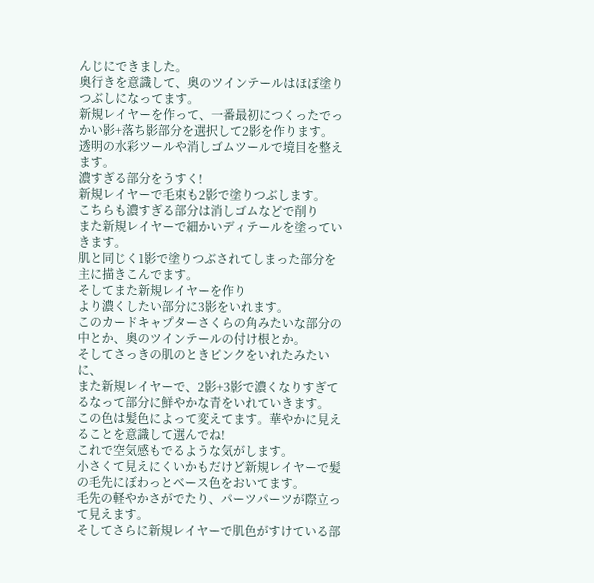んじにできました。
奥行きを意識して、奥のツインテールはほぼ塗りつぶしになってます。
新規レイヤーを作って、一番最初につくったでっかい影+落ち影部分を選択して2影を作ります。
透明の水彩ツールや消しゴムツールで境目を整えます。
濃すぎる部分をうすく!
新規レイヤーで毛束も2影で塗りつぶします。
こちらも濃すぎる部分は消しゴムなどで削り
また新規レイヤーで細かいディテールを塗っていきます。
肌と同じく1影で塗りつぶされてしまった部分を主に描きこんでます。
そしてまた新規レイヤーを作り
より濃くしたい部分に3影をいれます。
このカードキャプターさくらの角みたいな部分の中とか、奥のツインテールの付け根とか。
そしてさっきの肌のときピンクをいれたみたいに、
また新規レイヤーで、2影+3影で濃くなりすぎてるなって部分に鮮やかな青をいれていきます。
この色は髪色によって変えてます。華やかに見えることを意識して選んでね!
これで空気感もでるような気がします。
小さくて見えにくいかもだけど新規レイヤーで髪の毛先にぼわっとベース色をおいてます。
毛先の軽やかさがでたり、パーツパーツが際立って見えます。
そしてさらに新規レイヤーで肌色がすけている部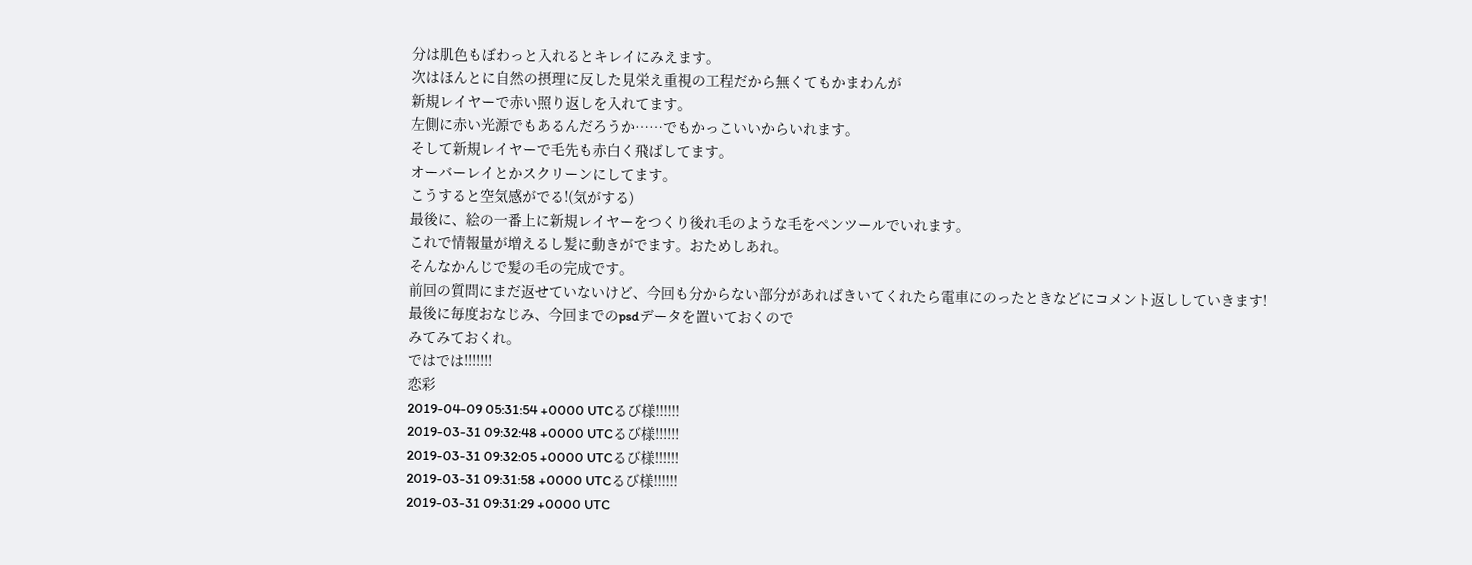分は肌色もぼわっと入れるとキレイにみえます。
次はほんとに自然の摂理に反した見栄え重視の工程だから無くてもかまわんが
新規レイヤーで赤い照り返しを入れてます。
左側に赤い光源でもあるんだろうか……でもかっこいいからいれます。
そして新規レイヤーで毛先も赤白く飛ばしてます。
オーバーレイとかスクリーンにしてます。
こうすると空気感がでる!(気がする)
最後に、絵の一番上に新規レイヤーをつくり後れ毛のような毛をペンツールでいれます。
これで情報量が増えるし髪に動きがでます。おためしあれ。
そんなかんじで髪の毛の完成です。
前回の質問にまだ返せていないけど、今回も分からない部分があればきいてくれたら電車にのったときなどにコメント返ししていきます!
最後に毎度おなじみ、今回までのpsdデータを置いておくので
みてみておくれ。
ではでは!!!!!!!
恋彩
2019-04-09 05:31:54 +0000 UTCるび様!!!!!!
2019-03-31 09:32:48 +0000 UTCるび様!!!!!!
2019-03-31 09:32:05 +0000 UTCるび様!!!!!!
2019-03-31 09:31:58 +0000 UTCるび様!!!!!!
2019-03-31 09:31:29 +0000 UTC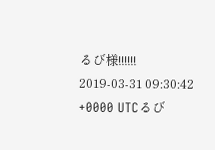るび様!!!!!!
2019-03-31 09:30:42 +0000 UTCるび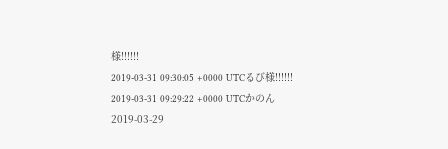様!!!!!!
2019-03-31 09:30:05 +0000 UTCるび様!!!!!!
2019-03-31 09:29:22 +0000 UTCかのん
2019-03-29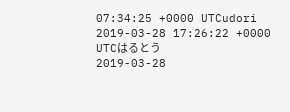07:34:25 +0000 UTCudori
2019-03-28 17:26:22 +0000 UTCはるとう
2019-03-28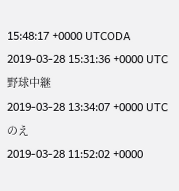15:48:17 +0000 UTCODA
2019-03-28 15:31:36 +0000 UTC野球中継
2019-03-28 13:34:07 +0000 UTCのえ
2019-03-28 11:52:02 +0000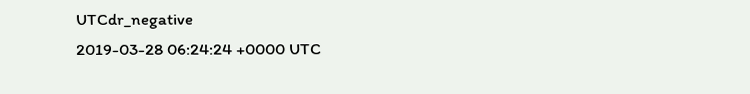UTCdr_negative
2019-03-28 06:24:24 +0000 UTC